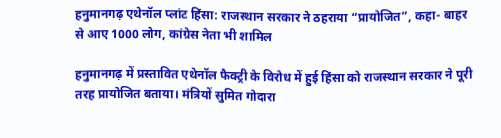हनुमानगढ़ एथेनॉल प्लांट हिंसा: राजस्थान सरकार ने ठहराया “प्रायोजित”, कहा- बाहर से आए 1000 लोग, कांग्रेस नेता भी शामिल

हनुमानगढ़ में प्रस्तावित एथेनॉल फैक्ट्री के विरोध में हुई हिंसा को राजस्थान सरकार ने पूरी तरह प्रायोजित बताया। मंत्रियों सुमित गोदारा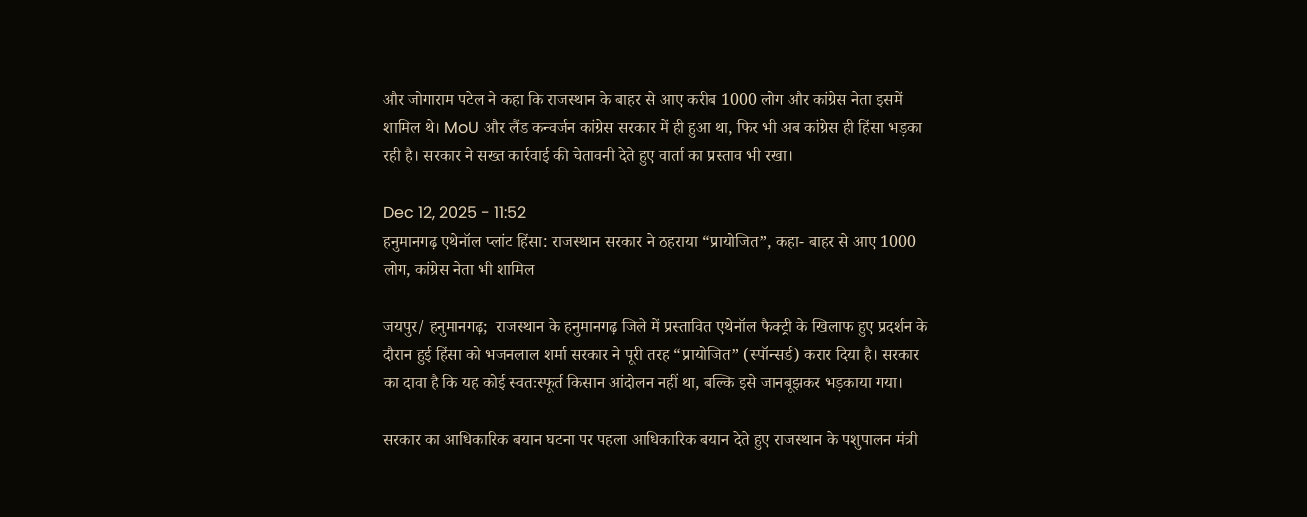और जोगाराम पटेल ने कहा कि राजस्थान के बाहर से आए करीब 1000 लोग और कांग्रेस नेता इसमें शामिल थे। MoU और लैंड कन्वर्जन कांग्रेस सरकार में ही हुआ था, फिर भी अब कांग्रेस ही हिंसा भड़का रही है। सरकार ने सख्त कार्रवाई की चेतावनी देते हुए वार्ता का प्रस्ताव भी रखा।

Dec 12, 2025 - 11:52
हनुमानगढ़ एथेनॉल प्लांट हिंसा: राजस्थान सरकार ने ठहराया “प्रायोजित”, कहा- बाहर से आए 1000 लोग, कांग्रेस नेता भी शामिल

जयपुर/ हनुमानगढ़;  राजस्थान के हनुमानगढ़ जिले में प्रस्तावित एथेनॉल फैक्ट्री के खिलाफ हुए प्रदर्शन के दौरान हुई हिंसा को भजनलाल शर्मा सरकार ने पूरी तरह “प्रायोजित” (स्पॉन्सर्ड) करार दिया है। सरकार का दावा है कि यह कोई स्वतःस्फूर्त किसान आंदोलन नहीं था, बल्कि इसे जानबूझकर भड़काया गया।

सरकार का आधिकारिक बयान घटना पर पहला आधिकारिक बयान देते हुए राजस्थान के पशुपालन मंत्री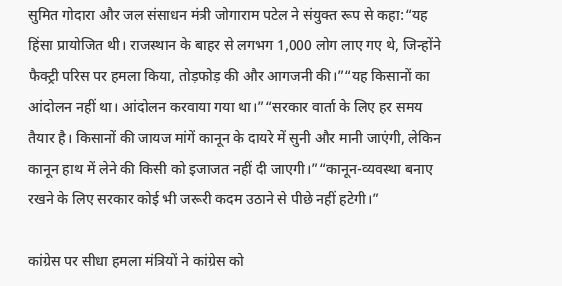सुमित गोदारा और जल संसाधन मंत्री जोगाराम पटेल ने संयुक्त रूप से कहा:“यह हिंसा प्रायोजित थी। राजस्थान के बाहर से लगभग 1,000 लोग लाए गए थे, जिन्होंने फैक्ट्री परिस पर हमला किया, तोड़फोड़ की और आगजनी की।”“यह किसानों का आंदोलन नहीं था। आंदोलन करवाया गया था।”“सरकार वार्ता के लिए हर समय तैयार है। किसानों की जायज मांगें कानून के दायरे में सुनी और मानी जाएंगी, लेकिन कानून हाथ में लेने की किसी को इजाजत नहीं दी जाएगी।”“कानून-व्यवस्था बनाए रखने के लिए सरकार कोई भी जरूरी कदम उठाने से पीछे नहीं हटेगी।”

कांग्रेस पर सीधा हमला मंत्रियों ने कांग्रेस को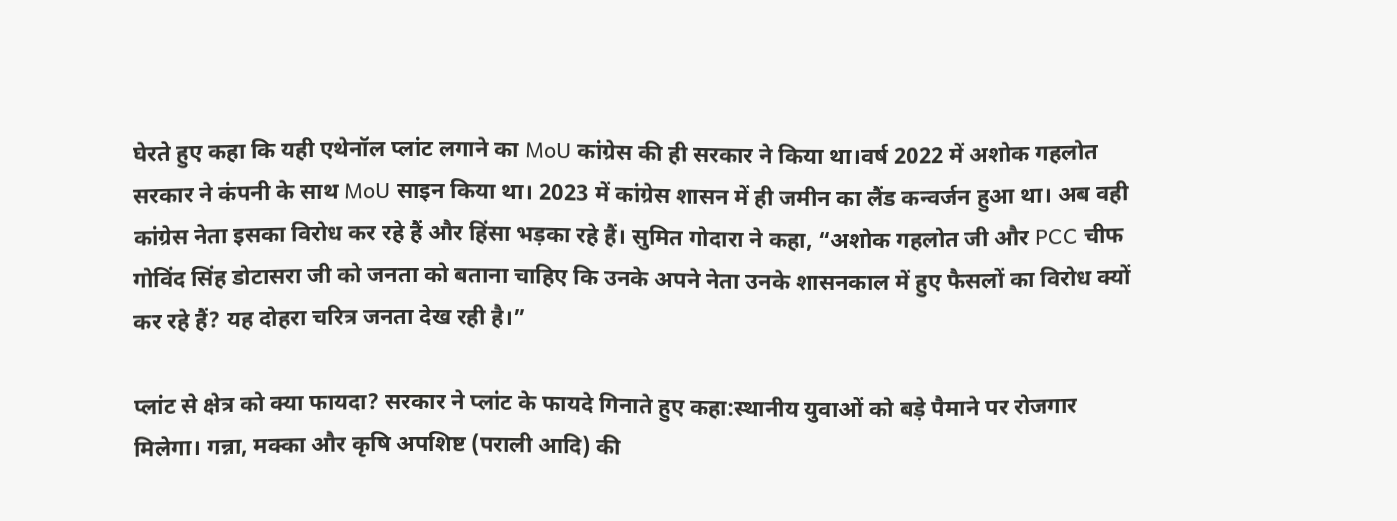घेरते हुए कहा कि यही एथेनॉल प्लांट लगाने का MoU कांग्रेस की ही सरकार ने किया था।वर्ष 2022 में अशोक गहलोत सरकार ने कंपनी के साथ MoU साइन किया था। 2023 में कांग्रेस शासन में ही जमीन का लैंड कन्वर्जन हुआ था। अब वही कांग्रेस नेता इसका विरोध कर रहे हैं और हिंसा भड़का रहे हैं। सुमित गोदारा ने कहा, “अशोक गहलोत जी और PCC चीफ गोविंद सिंह डोटासरा जी को जनता को बताना चाहिए कि उनके अपने नेता उनके शासनकाल में हुए फैसलों का विरोध क्यों कर रहे हैं? यह दोहरा चरित्र जनता देख रही है।”

प्लांट से क्षेत्र को क्या फायदा? सरकार ने प्लांट के फायदे गिनाते हुए कहा:स्थानीय युवाओं को बड़े पैमाने पर रोजगार मिलेगा। गन्ना, मक्का और कृषि अपशिष्ट (पराली आदि) की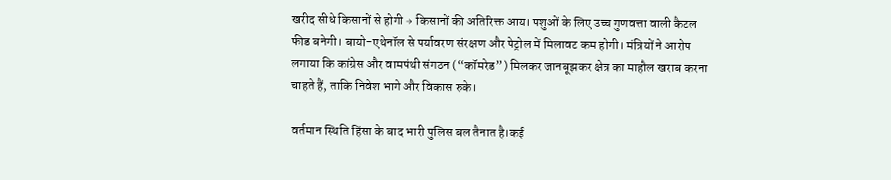खरीद सीधे किसानों से होगी → किसानों की अतिरिक्त आय। पशुओं के लिए उच्च गुणवत्ता वाली कैटल फीड बनेगी। बायो-एथेनॉल से पर्यावरण संरक्षण और पेट्रोल में मिलावट कम होगी। मंत्रियों ने आरोप लगाया कि कांग्रेस और वामपंथी संगठन (“कॉमरेड”) मिलकर जानबूझकर क्षेत्र का माहौल खराब करना चाहते हैं, ताकि निवेश भागे और विकास रुके।

वर्तमान स्थिति हिंसा के बाद भारी पुलिस बल तैनात है।कई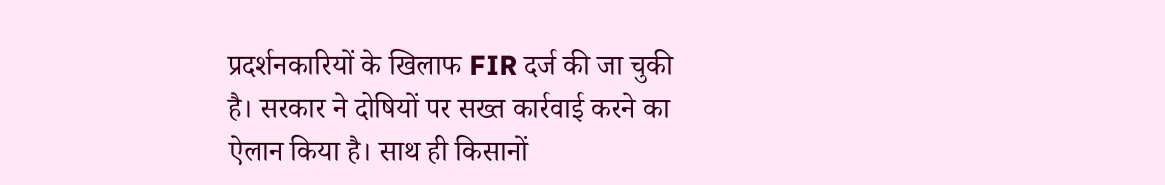प्रदर्शनकारियों के खिलाफ FIR दर्ज की जा चुकी है। सरकार ने दोषियों पर सख्त कार्रवाई करने का ऐलान किया है। साथ ही किसानों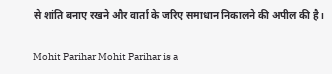से शांति बनाए रखने और वार्ता के जरिए समाधान निकालने की अपील की है।

Mohit Parihar Mohit Parihar is a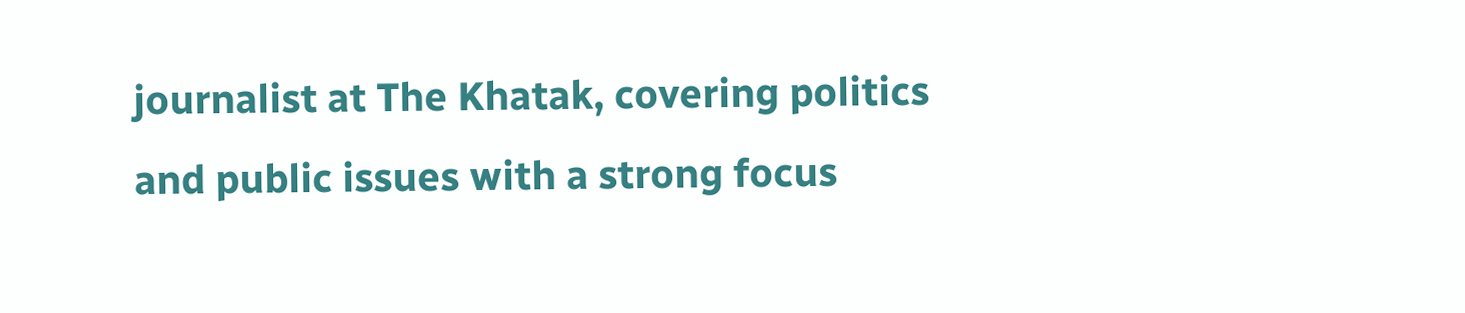journalist at The Khatak, covering politics and public issues with a strong focus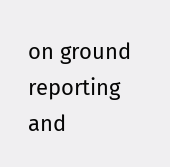on ground reporting and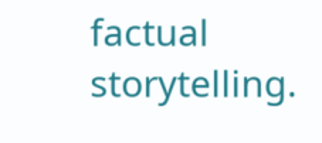factual storytelling.